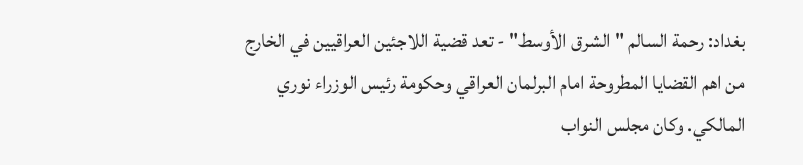بغداد: رحمة السالم "الشرق الأوسط" - تعد قضية اللاجئين العراقيين في الخارج من اهم القضايا المطروحة امام البرلمان العراقي وحكومة رئيس الوزراء نوري المالكي. وكان مجلس النواب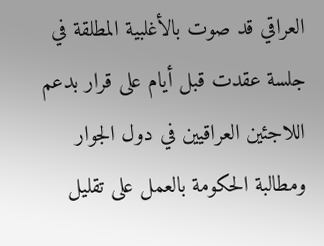العراقي قد صوت بالأغلبية المطلقة في جلسة عقدت قبل أيام على قرار بدعم اللاجئين العراقيين في دول الجوار ومطالبة الحكومة بالعمل على تقليل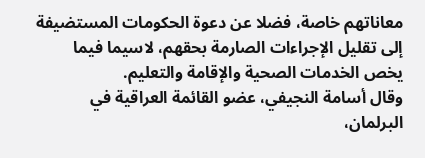معاناتهم خاصة، فضلا عن دعوة الحكومات المستضيفة إلى تقليل الإجراءات الصارمة بحقهم، لاسيما فيما يخص الخدمات الصحية والإقامة والتعليم.
وقال أسامة النجيفي، عضو القائمة العراقية في البرلمان،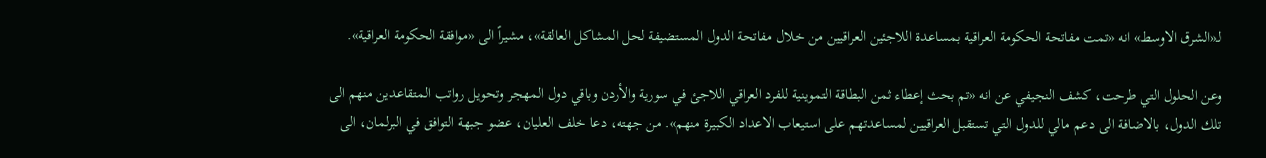لـ«الشرق الاوسط» انه «تمت مفاتحة الحكومة العراقية بمساعدة اللاجئين العراقيين من خلال مفاتحة الدول المستضيفة لحل المشاكل العالقة»، مشيراً الى «موافقة الحكومة العراقية».

وعن الحلول التي طرحت، كشف النجيفي عن انه «تم بحث إعطاء ثمن البطاقة التموينية للفرد العراقي اللاجئ في سورية والأردن وباقي دول المهجر وتحويل رواتب المتقاعدين منهم الى تلك الدول، بالاضافة الى دعم مالي للدول التي تستقبل العراقيين لمساعدتهم على استيعاب الاعداد الكبيرة منهم». من جهته، دعا خلف العليان، عضو جبهة التوافق في البرلمان، الى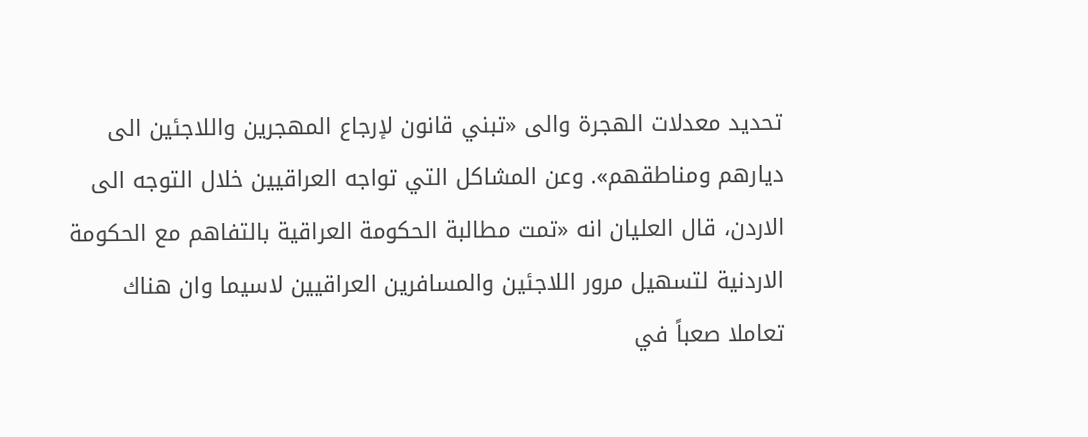تحديد معدلات الهجرة والى «تبني قانون لإرجاع المهجرين واللاجئين الى ديارهم ومناطقهم». وعن المشاكل التي تواجه العراقيين خلال التوجه الى الاردن، قال العليان انه «تمت مطالبة الحكومة العراقية بالتفاهم مع الحكومة الاردنية لتسهيل مرور اللاجئين والمسافرين العراقيين لاسيما وان هناك تعاملا صعباً في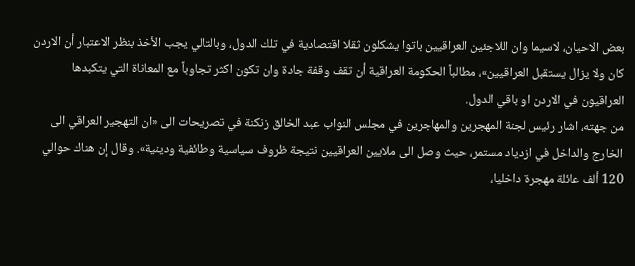بعض الاحيان، لاسيما وان اللاجئين العراقيين باتوا يشكلون ثقلا اقتصادية في تلك الدول، وبالتالي يجب الأخذ بنظر الاعتبار أن الاردن كان ولا يزال يستقبل العراقيين»، مطالباً الحكومة العراقية أن تقف وقفة جادة وان تكون اكثر تجاوباً مع المعاناة التي يتكبدها العراقيون في الاردن او باقي الدول.
من جهته، اشار رئيس لجنة المهجرين والمهاجرين في مجلس النواب عبد الخالق زنكنة في تصريحات الى «ان التهجير العراقي الى الخارج والداخل في ازدياد مستمر، حيث وصل الى ملايين العراقيين نتيجة ظروف سياسية وطائفية ودينية». وقال إن هناك حوالي 120 ألف عائلة مهجرة داخليا،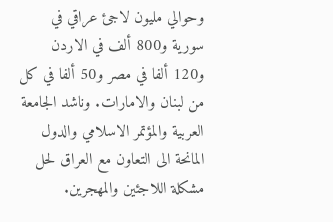وحوالي مليون لاجئ عراقي في سورية و800 ألف في الاردن و120 ألفا في مصر و50 ألفا في كل من لبنان والامارات. وناشد الجامعة العربية والمؤتمر الاسلامي والدول المانحة الى التعاون مع العراق لحل مشكلة اللاجئين والمهجرين.